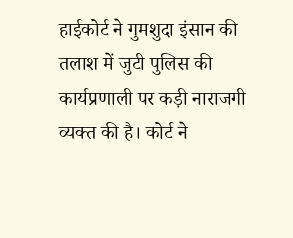हाईकोर्ट ने गुमशुदा इंसान की तलाश में जुटी पुलिस की कार्यप्रणाली पर कड़ी नाराजगी व्यक्त की है। कोर्ट ने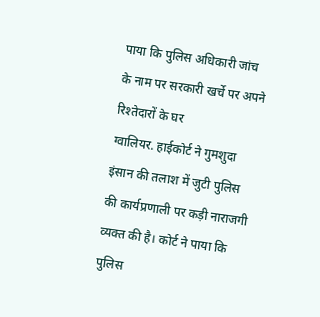पाया कि पुलिस अधिकारी जांच के नाम पर सरकारी खर्चे पर अपने रिश्तेदारों के घर
ग्वालियर. हाईकोर्ट ने गुमशुदा इंसान की तलाश में जुटी पुलिस की कार्यप्रणाली पर कड़ी नाराजगी व्यक्त की है। कोर्ट ने पाया कि पुलिस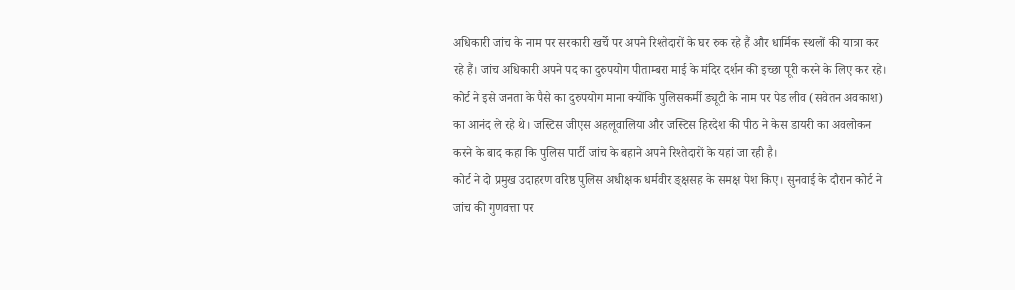अधिकारी जांच के नाम पर सरकारी खर्चे पर अपने रिश्तेदारों के घर रुक रहे हैं और धार्मिक स्थलों की यात्रा कर रहे हैं। जांच अधिकारी अपने पद का दुरुपयोग पीताम्बरा माई के मंदिर दर्शन की इच्छा पूरी करने के लिए कर रहे। कोर्ट ने इसे जनता के पैसे का दुरुपयोग माना क्योंकि पुलिसकर्मी ड्यूटी के नाम पर पेड लीव (सवेतन अवकाश) का आनंद ले रहे थे। जस्टिस जीएस अहलूवालिया और जस्टिस हिरदेश की पीठ ने केस डायरी का अवलोकन करने के बाद कहा कि पुलिस पार्टी जांच के बहाने अपने रिश्तेदारों के यहां जा रही है।
कोर्ट ने दो प्रमुख उदाहरण वरिष्ठ पुलिस अधीक्षक धर्मवीर ङ्क्षसह के समक्ष पेश किए। सुनवाई के दौरान कोर्ट ने जांच की गुणवत्ता पर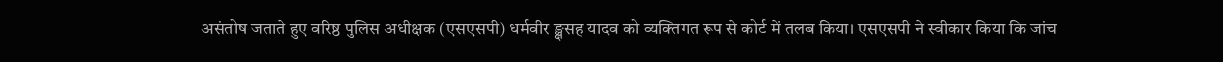असंतोष जताते हुए वरिष्ठ पुलिस अधीक्षक (एसएसपी) धर्मवीर ङ्क्षसह यादव को व्यक्तिगत रूप से कोर्ट में तलब किया। एसएसपी ने स्वीकार किया कि जांच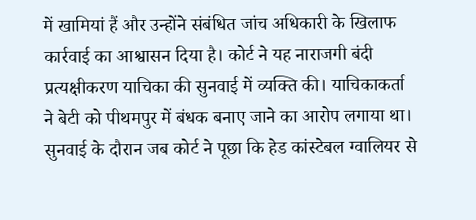में खामियां हैं और उन्होंने संबंधित जांच अधिकारी के खिलाफ कार्रवाई का आश्वासन दिया है। कोर्ट ने यह नाराजगी बंदी प्रत्यक्षीकरण याचिका की सुनवाई में व्यक्ति की। याचिकाकर्ता ने बेटी को पीथमपुर में बंधक बनाए जाने का आरोप लगाया था।
सुनवाई के दौरान जब कोर्ट ने पूछा कि हेड कांस्टेबल ग्वालियर से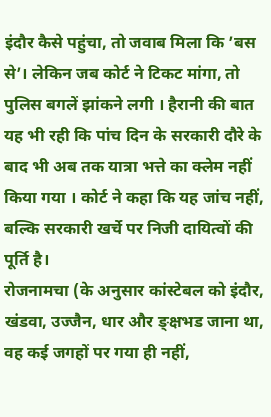इंदौर कैसे पहुंचा, तो जवाब मिला कि ’बस से’। लेकिन जब कोर्ट ने टिकट मांगा, तो पुलिस बगलें झांकने लगी । हैरानी की बात यह भी रही कि पांच दिन के सरकारी दौरे के बाद भी अब तक यात्रा भत्ते का क्लेम नहीं किया गया । कोर्ट ने कहा कि यह जांच नहीं, बल्कि सरकारी खर्चे पर निजी दायित्वों की पूर्ति है।
रोजनामचा (के अनुसार कांस्टेबल को इंदौर, खंडवा, उज्जैन, धार और ङ्क्षभड जाना था, वह कई जगहों पर गया ही नहीं,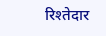रिश्तेदार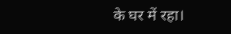के घर में रहा।